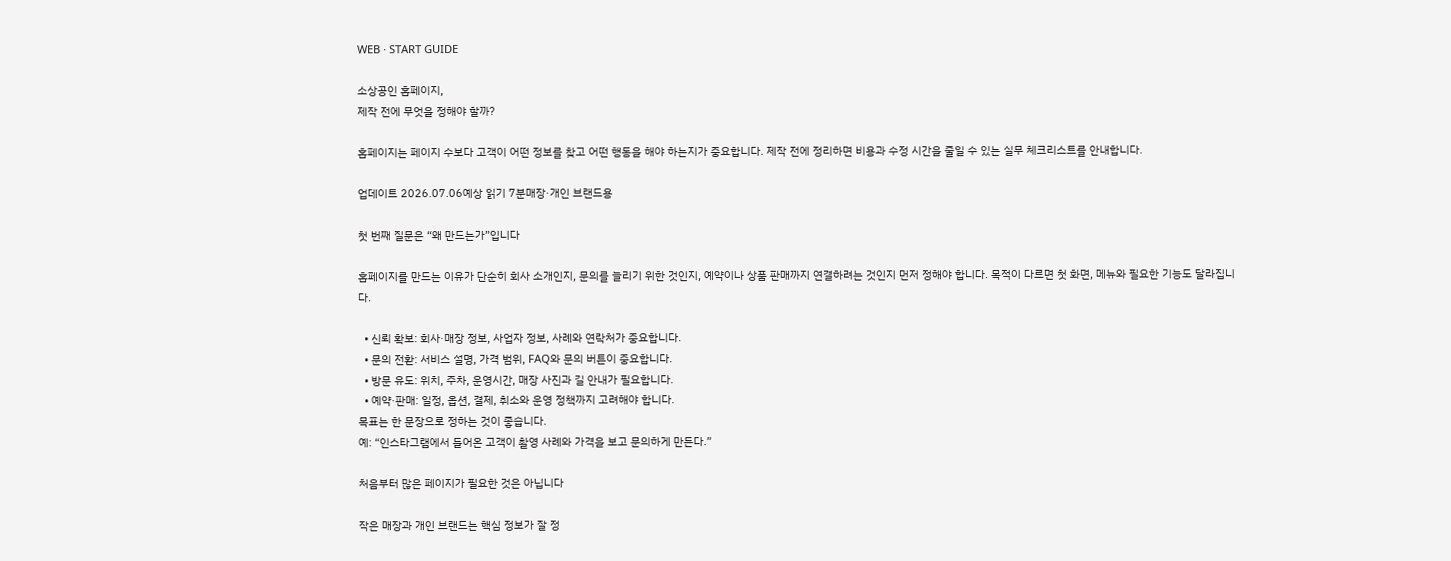WEB · START GUIDE

소상공인 홈페이지,
제작 전에 무엇을 정해야 할까?

홈페이지는 페이지 수보다 고객이 어떤 정보를 찾고 어떤 행동을 해야 하는지가 중요합니다. 제작 전에 정리하면 비용과 수정 시간을 줄일 수 있는 실무 체크리스트를 안내합니다.

업데이트 2026.07.06예상 읽기 7분매장·개인 브랜드용

첫 번째 질문은 “왜 만드는가”입니다

홈페이지를 만드는 이유가 단순히 회사 소개인지, 문의를 늘리기 위한 것인지, 예약이나 상품 판매까지 연결하려는 것인지 먼저 정해야 합니다. 목적이 다르면 첫 화면, 메뉴와 필요한 기능도 달라집니다.

  • 신뢰 확보: 회사·매장 정보, 사업자 정보, 사례와 연락처가 중요합니다.
  • 문의 전환: 서비스 설명, 가격 범위, FAQ와 문의 버튼이 중요합니다.
  • 방문 유도: 위치, 주차, 운영시간, 매장 사진과 길 안내가 필요합니다.
  • 예약·판매: 일정, 옵션, 결제, 취소와 운영 정책까지 고려해야 합니다.
목표는 한 문장으로 정하는 것이 좋습니다.
예: “인스타그램에서 들어온 고객이 촬영 사례와 가격을 보고 문의하게 만든다.”

처음부터 많은 페이지가 필요한 것은 아닙니다

작은 매장과 개인 브랜드는 핵심 정보가 잘 정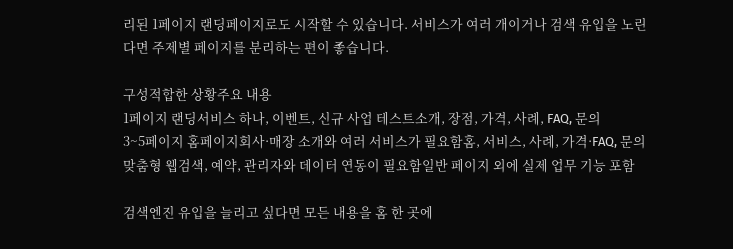리된 1페이지 랜딩페이지로도 시작할 수 있습니다. 서비스가 여러 개이거나 검색 유입을 노린다면 주제별 페이지를 분리하는 편이 좋습니다.

구성적합한 상황주요 내용
1페이지 랜딩서비스 하나, 이벤트, 신규 사업 테스트소개, 장점, 가격, 사례, FAQ, 문의
3~5페이지 홈페이지회사·매장 소개와 여러 서비스가 필요함홈, 서비스, 사례, 가격·FAQ, 문의
맞춤형 웹검색, 예약, 관리자와 데이터 연동이 필요함일반 페이지 외에 실제 업무 기능 포함

검색엔진 유입을 늘리고 싶다면 모든 내용을 홈 한 곳에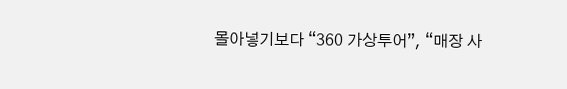몰아넣기보다 “360 가상투어”, “매장 사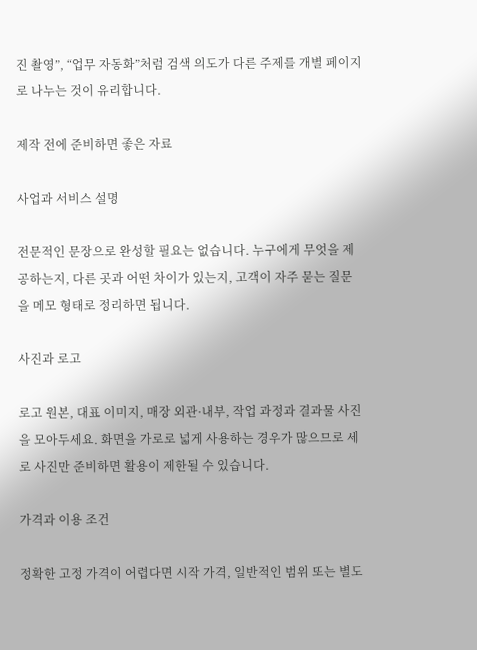진 촬영”, “업무 자동화”처럼 검색 의도가 다른 주제를 개별 페이지로 나누는 것이 유리합니다.

제작 전에 준비하면 좋은 자료

사업과 서비스 설명

전문적인 문장으로 완성할 필요는 없습니다. 누구에게 무엇을 제공하는지, 다른 곳과 어떤 차이가 있는지, 고객이 자주 묻는 질문을 메모 형태로 정리하면 됩니다.

사진과 로고

로고 원본, 대표 이미지, 매장 외관·내부, 작업 과정과 결과물 사진을 모아두세요. 화면을 가로로 넓게 사용하는 경우가 많으므로 세로 사진만 준비하면 활용이 제한될 수 있습니다.

가격과 이용 조건

정확한 고정 가격이 어렵다면 시작 가격, 일반적인 범위 또는 별도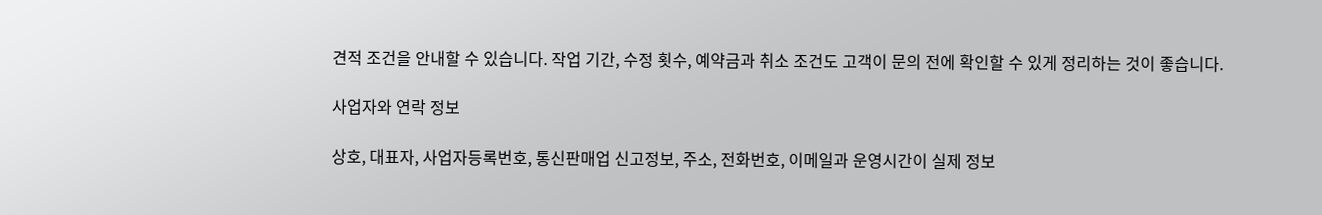견적 조건을 안내할 수 있습니다. 작업 기간, 수정 횟수, 예약금과 취소 조건도 고객이 문의 전에 확인할 수 있게 정리하는 것이 좋습니다.

사업자와 연락 정보

상호, 대표자, 사업자등록번호, 통신판매업 신고정보, 주소, 전화번호, 이메일과 운영시간이 실제 정보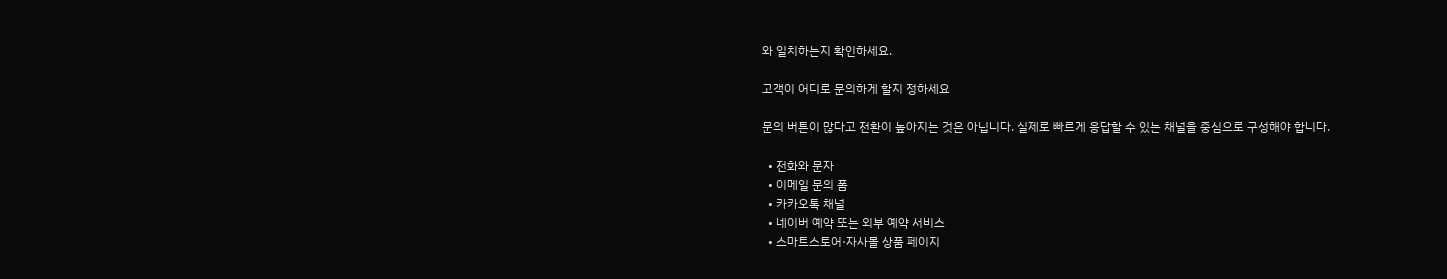와 일치하는지 확인하세요.

고객이 어디로 문의하게 할지 정하세요

문의 버튼이 많다고 전환이 높아지는 것은 아닙니다. 실제로 빠르게 응답할 수 있는 채널을 중심으로 구성해야 합니다.

  • 전화와 문자
  • 이메일 문의 폼
  • 카카오톡 채널
  • 네이버 예약 또는 외부 예약 서비스
  • 스마트스토어·자사몰 상품 페이지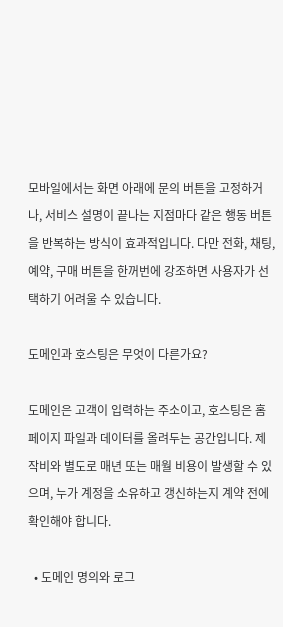모바일에서는 화면 아래에 문의 버튼을 고정하거나, 서비스 설명이 끝나는 지점마다 같은 행동 버튼을 반복하는 방식이 효과적입니다. 다만 전화, 채팅, 예약, 구매 버튼을 한꺼번에 강조하면 사용자가 선택하기 어려울 수 있습니다.

도메인과 호스팅은 무엇이 다른가요?

도메인은 고객이 입력하는 주소이고, 호스팅은 홈페이지 파일과 데이터를 올려두는 공간입니다. 제작비와 별도로 매년 또는 매월 비용이 발생할 수 있으며, 누가 계정을 소유하고 갱신하는지 계약 전에 확인해야 합니다.

  • 도메인 명의와 로그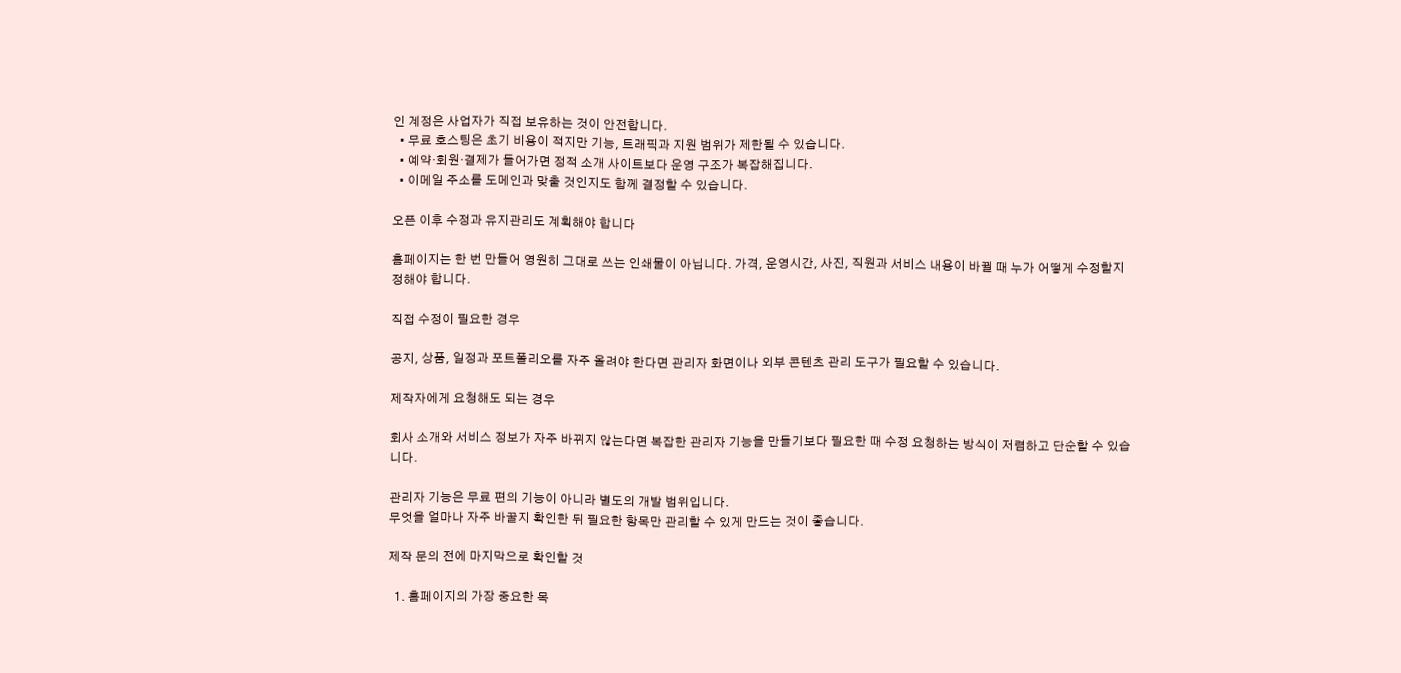인 계정은 사업자가 직접 보유하는 것이 안전합니다.
  • 무료 호스팅은 초기 비용이 적지만 기능, 트래픽과 지원 범위가 제한될 수 있습니다.
  • 예약·회원·결제가 들어가면 정적 소개 사이트보다 운영 구조가 복잡해집니다.
  • 이메일 주소를 도메인과 맞출 것인지도 함께 결정할 수 있습니다.

오픈 이후 수정과 유지관리도 계획해야 합니다

홈페이지는 한 번 만들어 영원히 그대로 쓰는 인쇄물이 아닙니다. 가격, 운영시간, 사진, 직원과 서비스 내용이 바뀔 때 누가 어떻게 수정할지 정해야 합니다.

직접 수정이 필요한 경우

공지, 상품, 일정과 포트폴리오를 자주 올려야 한다면 관리자 화면이나 외부 콘텐츠 관리 도구가 필요할 수 있습니다.

제작자에게 요청해도 되는 경우

회사 소개와 서비스 정보가 자주 바뀌지 않는다면 복잡한 관리자 기능을 만들기보다 필요한 때 수정 요청하는 방식이 저렴하고 단순할 수 있습니다.

관리자 기능은 무료 편의 기능이 아니라 별도의 개발 범위입니다.
무엇을 얼마나 자주 바꿀지 확인한 뒤 필요한 항목만 관리할 수 있게 만드는 것이 좋습니다.

제작 문의 전에 마지막으로 확인할 것

  1. 홈페이지의 가장 중요한 목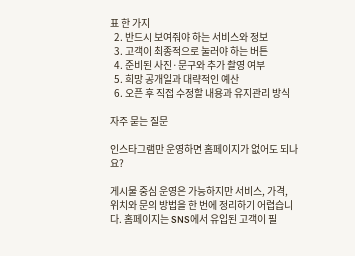표 한 가지
  2. 반드시 보여줘야 하는 서비스와 정보
  3. 고객이 최종적으로 눌러야 하는 버튼
  4. 준비된 사진·문구와 추가 촬영 여부
  5. 희망 공개일과 대략적인 예산
  6. 오픈 후 직접 수정할 내용과 유지관리 방식

자주 묻는 질문

인스타그램만 운영하면 홈페이지가 없어도 되나요?

게시물 중심 운영은 가능하지만 서비스, 가격, 위치와 문의 방법을 한 번에 정리하기 어렵습니다. 홈페이지는 SNS에서 유입된 고객이 필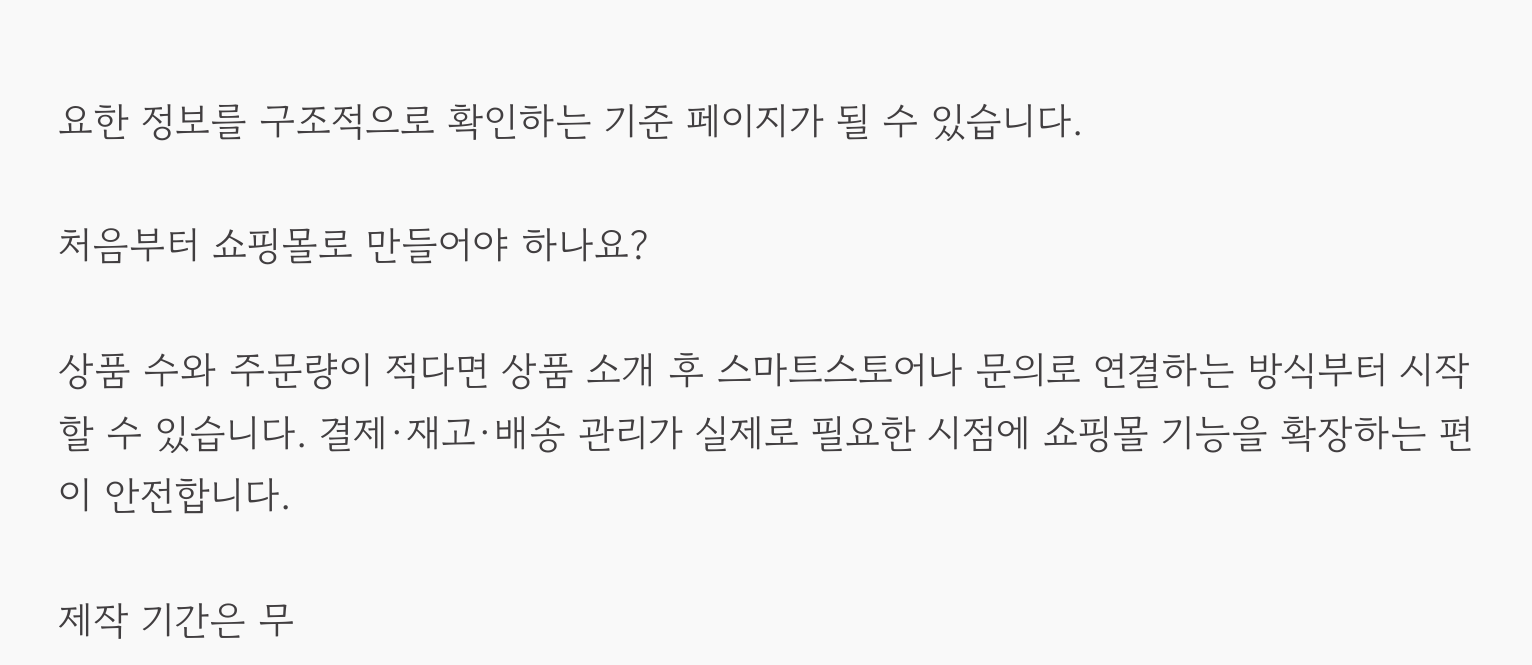요한 정보를 구조적으로 확인하는 기준 페이지가 될 수 있습니다.

처음부터 쇼핑몰로 만들어야 하나요?

상품 수와 주문량이 적다면 상품 소개 후 스마트스토어나 문의로 연결하는 방식부터 시작할 수 있습니다. 결제·재고·배송 관리가 실제로 필요한 시점에 쇼핑몰 기능을 확장하는 편이 안전합니다.

제작 기간은 무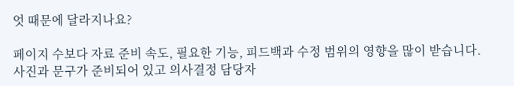엇 때문에 달라지나요?

페이지 수보다 자료 준비 속도, 필요한 기능, 피드백과 수정 범위의 영향을 많이 받습니다. 사진과 문구가 준비되어 있고 의사결정 담당자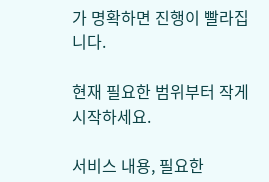가 명확하면 진행이 빨라집니다.

현재 필요한 범위부터 작게 시작하세요.

서비스 내용, 필요한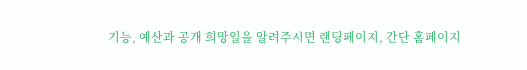기능, 예산과 공개 희망일을 알려주시면 랜딩페이지, 간단 홈페이지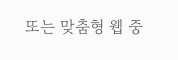또는 맞춤형 웹 중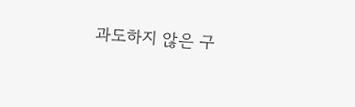과도하지 않은 구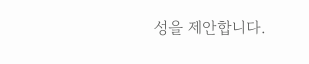성을 제안합니다.